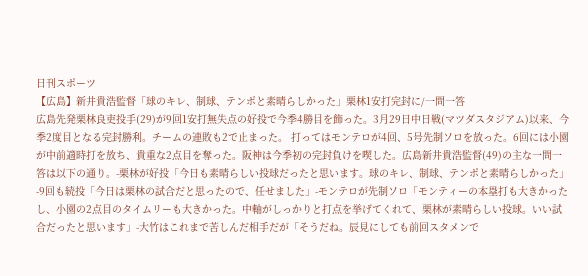日刊スポーツ
【広島】新井貴浩監督「球のキレ、制球、テンポと素晴らしかった」栗林1安打完封に/一問一答
広島先発栗林良吏投手(29)が9回1安打無失点の好投で今季4勝目を飾った。3月29日中日戦(マツダスタジアム)以来、今季2度目となる完封勝利。チームの連敗も2で止まった。 打ってはモンテロが4回、5号先制ソロを放った。6回には小園が中前適時打を放ち、貴重な2点目を奪った。阪神は今季初の完封負けを喫した。広島新井貴浩監督(49)の主な一問一答は以下の通り。-栗林が好投「今日も素晴らしい投球だったと思います。球のキレ、制球、テンポと素晴らしかった」-9回も続投「今日は栗林の試合だと思ったので、任せました」-モンテロが先制ソロ「モンティーの本塁打も大きかったし、小園の2点目のタイムリーも大きかった。中軸がしっかりと打点を挙げてくれて、栗林が素晴らしい投球。いい試合だったと思います」-大竹はこれまで苦しんだ相手だが「そうだね。辰見にしても前回スタメンで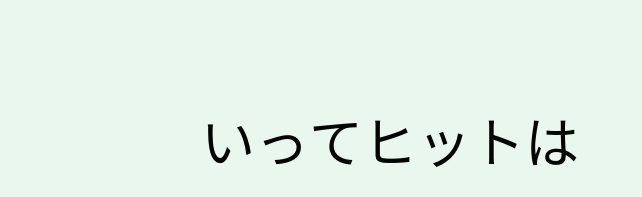いってヒットは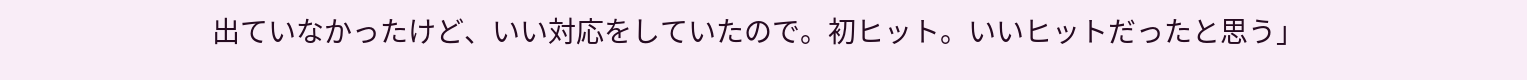出ていなかったけど、いい対応をしていたので。初ヒット。いいヒットだったと思う」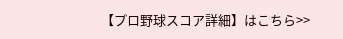【プロ野球スコア詳細】はこちら>>